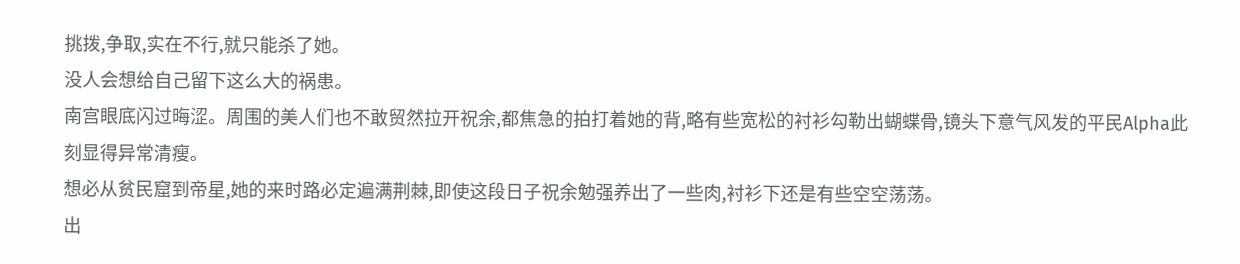挑拨,争取,实在不行,就只能杀了她。
没人会想给自己留下这么大的祸患。
南宫眼底闪过晦涩。周围的美人们也不敢贸然拉开祝余,都焦急的拍打着她的背,略有些宽松的衬衫勾勒出蝴蝶骨,镜头下意气风发的平民Alpha此刻显得异常清瘦。
想必从贫民窟到帝星,她的来时路必定遍满荆棘,即使这段日子祝余勉强养出了一些肉,衬衫下还是有些空空荡荡。
出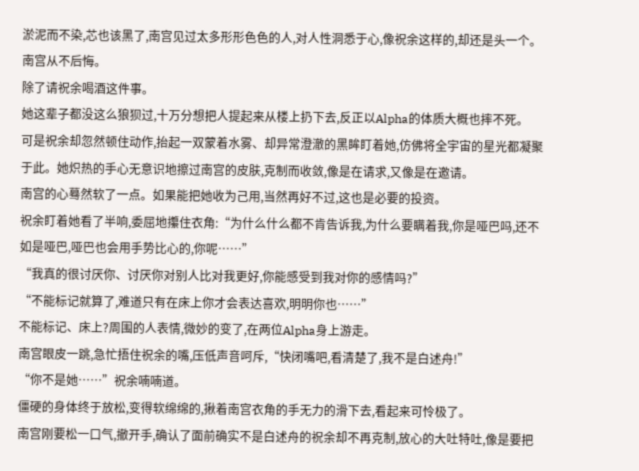淤泥而不染,芯也该黑了,南宫见过太多形形色色的人,对人性洞悉于心,像祝余这样的,却还是头一个。
南宫从不后悔。
除了请祝余喝酒这件事。
她这辈子都没这么狼狈过,十万分想把人提起来从楼上扔下去,反正以Alpha的体质大概也摔不死。
可是祝余却忽然顿住动作,抬起一双蒙着水雾、却异常澄澈的黑眸盯着她,仿佛将全宇宙的星光都凝聚于此。她炽热的手心无意识地擦过南宫的皮肤,克制而收敛,像是在请求,又像是在邀请。
南宫的心蓦然软了一点。如果能把她收为己用,当然再好不过,这也是必要的投资。
祝余盯着她看了半响,委屈地攥住衣角:“为什么什么都不肯告诉我,为什么要瞒着我,你是哑巴吗,还不如是哑巴,哑巴也会用手势比心的,你呢……”
“我真的很讨厌你、讨厌你对别人比对我更好,你能感受到我对你的感情吗?”
“不能标记就算了,难道只有在床上你才会表达喜欢,明明你也……”
不能标记、床上?周围的人表情,微妙的变了,在两位Alpha身上游走。
南宫眼皮一跳,急忙捂住祝余的嘴,压低声音呵斥,“快闭嘴吧,看清楚了,我不是白述舟!”
“你不是她……”祝余喃喃道。
僵硬的身体终于放松,变得软绵绵的,揪着南宫衣角的手无力的滑下去,看起来可怜极了。
南宫刚要松一口气,撤开手,确认了面前确实不是白述舟的祝余却不再克制,放心的大吐特吐,像是要把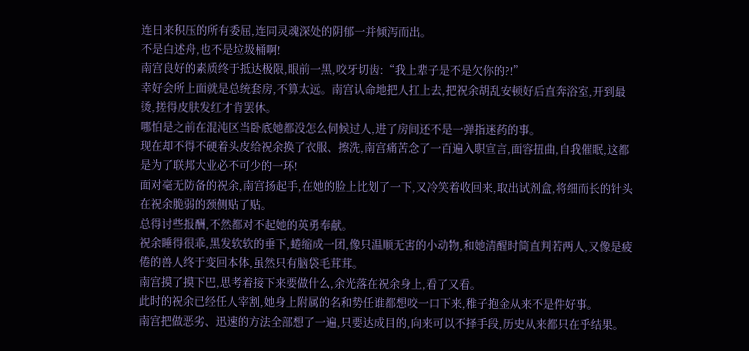连日来积压的所有委屈,连同灵魂深处的阴郁一并倾泻而出。
不是白述舟,也不是垃圾桶啊!
南宫良好的素质终于抵达极限,眼前一黑,咬牙切齿:“我上辈子是不是欠你的?!”
幸好会所上面就是总统套房,不算太远。南宫认命地把人扛上去,把祝余胡乱安顿好后直奔浴室,开到最烫,搓得皮肤发红才肯罢休。
哪怕是之前在混沌区当卧底她都没怎么伺候过人,进了房间还不是一弹指迷药的事。
现在却不得不硬着头皮给祝余换了衣服、擦洗,南宫痛苦念了一百遍入职宣言,面容扭曲,自我催眠,这都是为了联邦大业必不可少的一环!
面对毫无防备的祝余,南宫扬起手,在她的脸上比划了一下,又冷笑着收回来,取出试剂盒,将细而长的针头在祝余脆弱的颈侧贴了贴。
总得讨些报酬,不然都对不起她的英勇奉献。
祝余睡得很乖,黑发软软的垂下,蜷缩成一团,像只温顺无害的小动物,和她清醒时简直判若两人,又像是疲倦的兽人终于变回本体,虽然只有脑袋毛茸茸。
南宫摸了摸下巴,思考着接下来要做什么,余光落在祝余身上,看了又看。
此时的祝余已经任人宰割,她身上附属的名和势任谁都想咬一口下来,稚子抱金从来不是件好事。
南宫把做恶劣、迅速的方法全部想了一遍,只要达成目的,向来可以不择手段,历史从来都只在乎结果。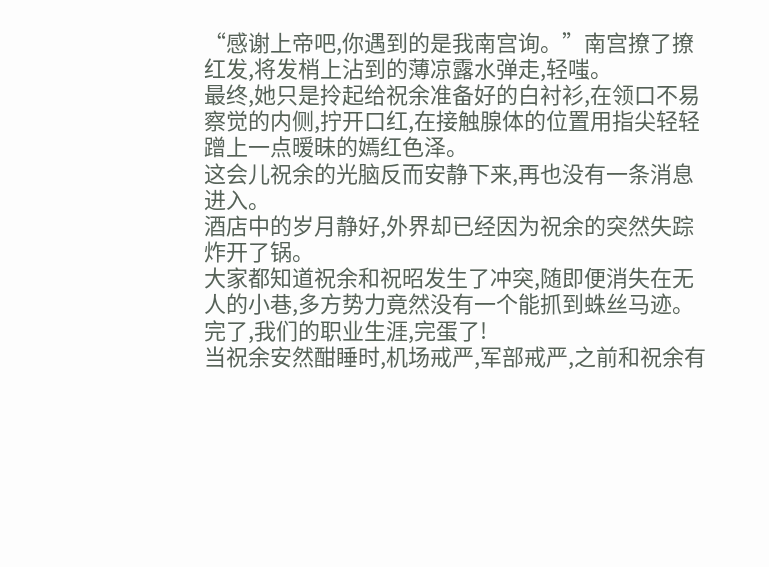“感谢上帝吧,你遇到的是我南宫询。”南宫撩了撩红发,将发梢上沾到的薄凉露水弹走,轻嗤。
最终,她只是拎起给祝余准备好的白衬衫,在领口不易察觉的内侧,拧开口红,在接触腺体的位置用指尖轻轻蹭上一点暧昧的嫣红色泽。
这会儿祝余的光脑反而安静下来,再也没有一条消息进入。
酒店中的岁月静好,外界却已经因为祝余的突然失踪炸开了锅。
大家都知道祝余和祝昭发生了冲突,随即便消失在无人的小巷,多方势力竟然没有一个能抓到蛛丝马迹。
完了,我们的职业生涯,完蛋了!
当祝余安然酣睡时,机场戒严,军部戒严,之前和祝余有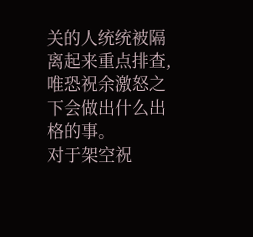关的人统统被隔离起来重点排查,唯恐祝余激怒之下会做出什么出格的事。
对于架空祝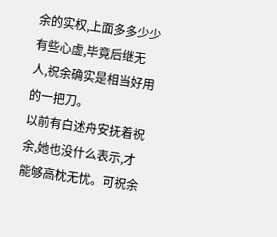余的实权,上面多多少少有些心虚,毕竟后继无人,祝余确实是相当好用的一把刀。
以前有白述舟安抚着祝余,她也没什么表示,才能够高枕无忧。可祝余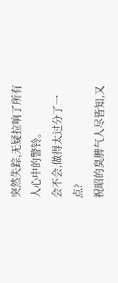突然失踪,无疑拉响了所有人心中的警铃。
会不会,做得太过分了一点?
祝昭的臭脾气人尽皆知,又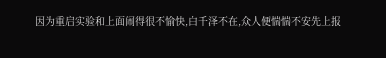因为重启实验和上面闹得很不愉快,白千泽不在,众人便惴惴不安先上报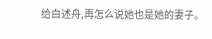给白述舟,再怎么说她也是她的妻子。